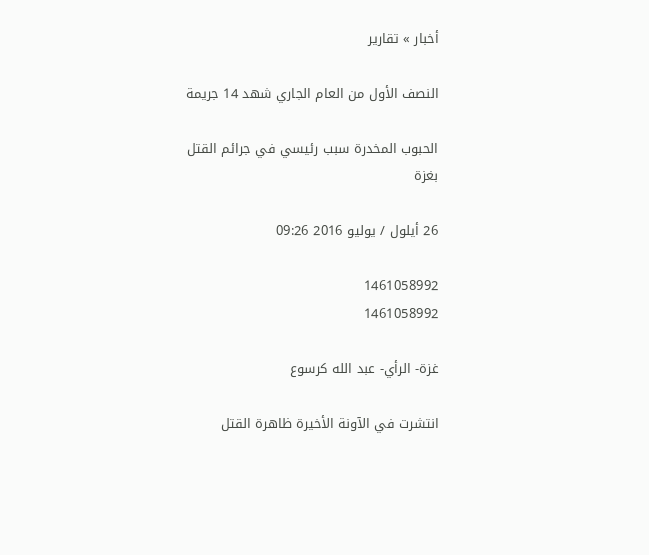أخبار » تقارير

النصف الأول من العام الجاري شهد 14 جريمة

الحبوب المخدرة سبب رئيسي في جرائم القتل بغزة

26 أيلول / يوليو 2016 09:26

1461058992
1461058992

غزة- الرأي- عبد الله كرسوع

انتشرت في الآونة الأخيرة ظاهرة القتل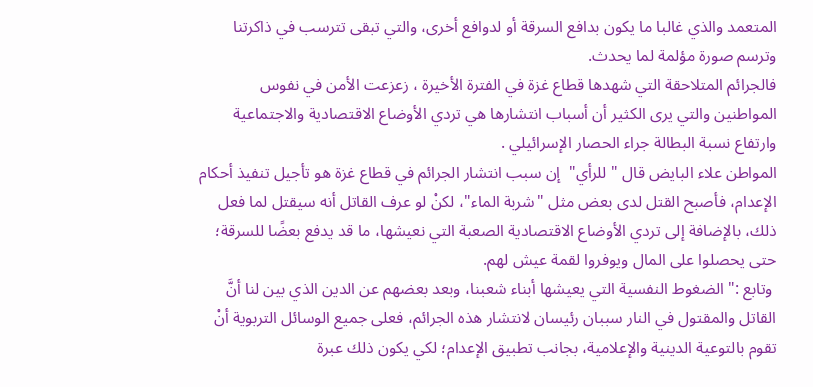المتعمد والذي غالبا ما يكون بدافع السرقة أو لدوافع أخرى، والتي تبقى تترسب في ذاكرتنا وترسم صورة مؤلمة لما يحدث.
فالجرائم المتلاحقة التي شهدها قطاع غزة في الفترة الأخيرة ، زعزعت الأمن في نفوس المواطنين والتي يرى الكثير أن أسباب انتشارها هي تردي الأوضاع الاقتصادية والاجتماعية وارتفاع نسبة البطالة جراء الحصار الإسرائيلي .
المواطن علاء البايض قال " للرأي"  إن سبب انتشار الجرائم في قطاع غزة هو تأجيل تنفيذ أحكام الإعدام، فأصبح القتل لدى بعض مثل "شربة الماء"، لكنْ لو عرف القاتل أنه سيقتل لما فعل ذلك، بالإضافة إلى تردي الأوضاع الاقتصادية الصعبة التي نعيشها، ما قد يدفع بعضًا للسرقة؛ حتى يحصلوا على المال ويوفروا لقمة عيش لهم.
 وتابع :" الضغوط النفسية التي يعيشها أبناء شعبنا، وبعد بعضهم عن الدين الذي بين لنا أنَّ القاتل والمقتول في النار سببان رئيسان لانتشار هذه الجرائم، فعلى جميع الوسائل التربوية أنْ تقوم بالتوعية الدينية والإعلامية، بجانب تطبيق الإعدام؛ لكي يكون ذلك عبرة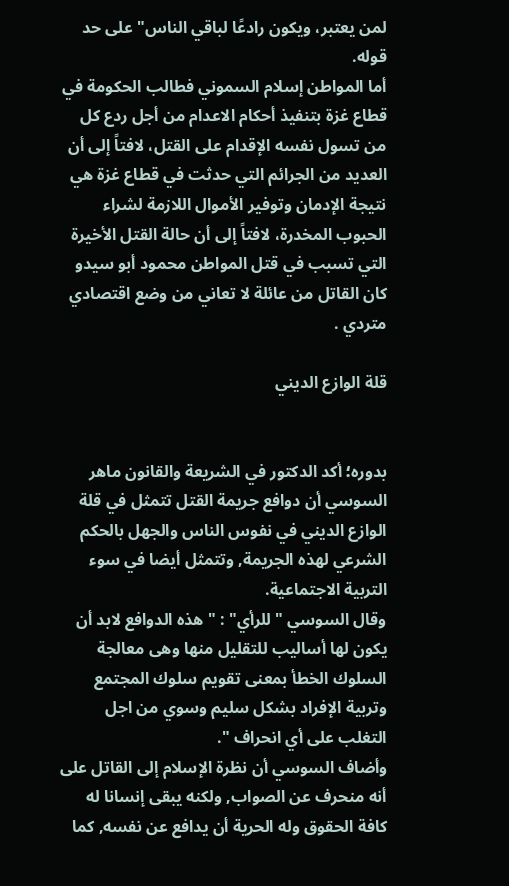لمن يعتبر، ويكون رادعًا لباقي الناس" على حد قوله.
أما المواطن إسلام السموني فطالب الحكومة في قطاع غزة بتنفيذ أحكام الاعدام من أجل ردع كل من تسول نفسه الإقدام على القتل، لافتاً إلى أن العديد من الجرائم التي حدثت في قطاع غزة هي نتيجة الإدمان وتوفير الأموال اللازمة لشراء الحبوب المخدرة، لافتاً إلى أن حالة القتل الأخيرة التي تسبب في قتل المواطن محمود أبو سيدو كان القاتل من عائلة لا تعاني من وضع اقتصادي متردي .

قلة الوازع الديني


بدوره؛ أكد الدكتور في الشريعة والقانون ماهر السوسي أن دوافع جريمة القتل تتمثل في قلة الوازع الديني في نفوس الناس والجهل بالحكم الشرعي لهذه الجريمة, وتتمثل أيضا في سوء التربية الاجتماعية.
وقال السوسي " للرأي" : "هذه الدوافع لابد أن يكون لها أساليب للتقليل منها وهى معالجة السلوك الخطأ بمعنى تقويم سلوك المجتمع وتربية الإفراد بشكل سليم وسوي من اجل التغلب على أي انحراف ".
وأضاف السوسي أن نظرة الإسلام إلى القاتل على أنه منحرف عن الصواب, ولكنه يبقى إنسانا له كافة الحقوق وله الحرية أن يدافع عن نفسه, كما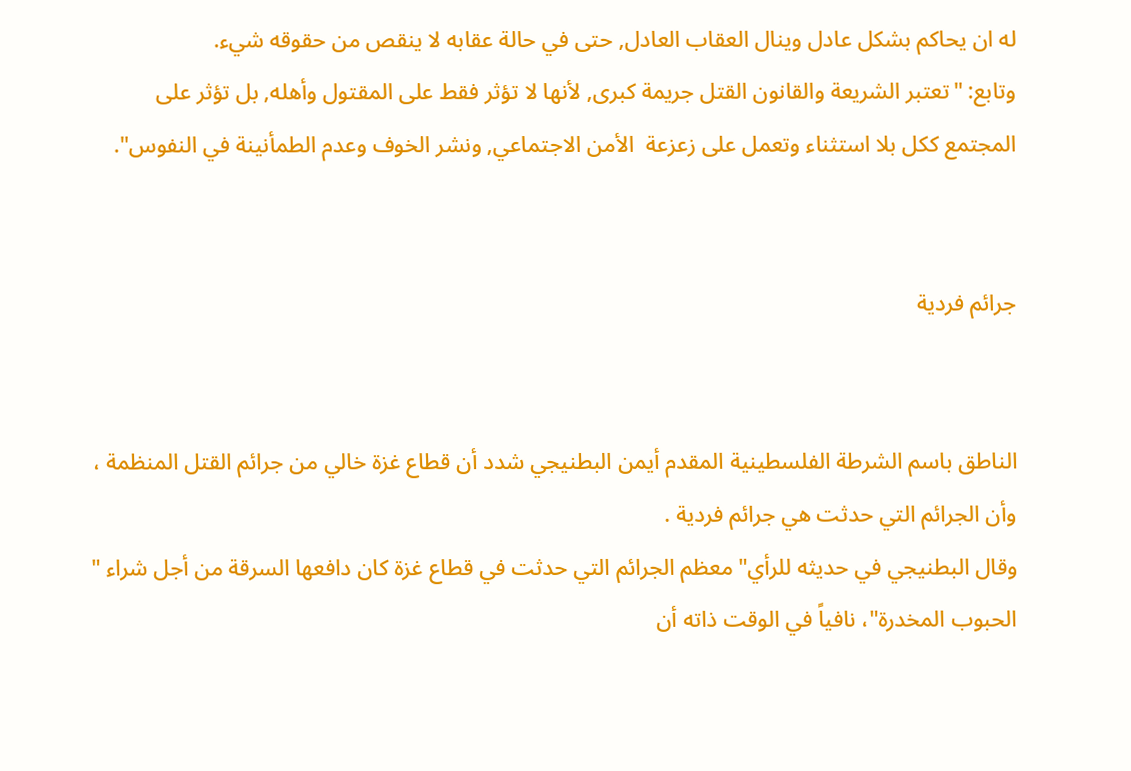له ان يحاكم بشكل عادل وينال العقاب العادل, حتى في حالة عقابه لا ينقص من حقوقه شيء.
وتابع: "تعتبر الشريعة والقانون القتل جريمة كبرى, لأنها لا تؤثر فقط على المقتول وأهله, بل تؤثر على المجتمع ككل بلا استثناء وتعمل على زعزعة  الأمن الاجتماعي, ونشر الخوف وعدم الطمأنينة في النفوس".


جرائم فردية


الناطق باسم الشرطة الفلسطينية المقدم أيمن البطنيجي شدد أن قطاع غزة خالي من جرائم القتل المنظمة ، وأن الجرائم التي حدثت هي جرائم فردية .
وقال البطنيجي في حديثه للرأي" معظم الجرائم التي حدثت في قطاع غزة كان دافعها السرقة من أجل شراء " الحبوب المخدرة"، نافياً في الوقت ذاته أن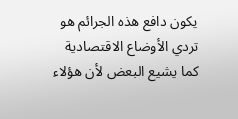يكون دافع هذه الجرائم هو تردي الأوضاع الاقتصادية كما يشيع البعض لأن هؤلاء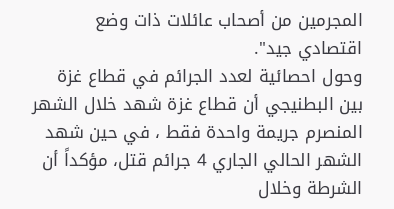المجرمين من أصحاب عائلات ذات وضع اقتصادي جيد".
وحول احصائية لعدد الجرائم في قطاع غزة بين البطنيجي أن قطاع غزة شهد خلال الشهر المنصرم جريمة واحدة فقط ، في حين شهد الشهر الحالي الجاري 4 جرائم قتل، مؤكداً أن الشرطة وخلال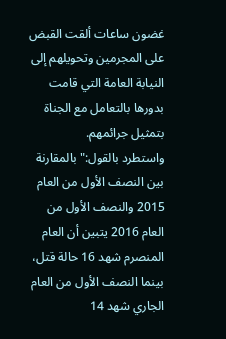غضون ساعات ألقت القبض على المجرمين وتحويلهم إلى النيابة العامة التي قامت بدورها بالتعامل مع الجناة بتمثيل جرائمهم.
واستطرد بالقول:" بالمقارنة بين النصف الأول من العام 2015 والنصف الأول من العام 2016 يتبين أن العام المنصرم شهد 16 حالة قتل، بينما النصف الأول من العام الجاري شهد 14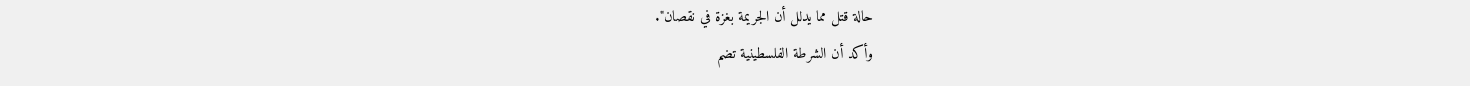حالة قتل مما يدلل أن الجريمة بغزة في نقصان".
وأكد أن الشرطة الفلسطينية تضم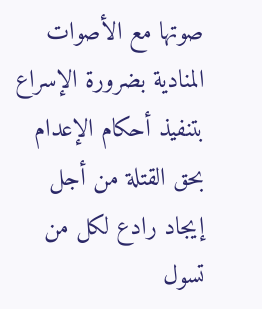صوتها مع الأصوات المنادية بضرورة الإسراع بتنفيذ أحكام الإعدام بحق القتلة من أجل إيجاد رادع لكل من تسول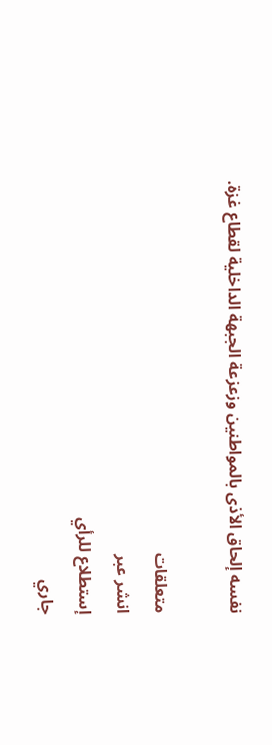نفسه إلحاق الأذى بالمواطنين وزعزعة الجبهة الداخلية لقطاع غزة.

متعلقات
انشر عبر
إستطلاع للرأي
جاري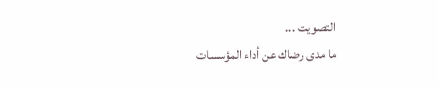التصويت ...
ما مدى رضاك عن أداء المؤسسات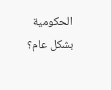الحكومية بشكل عام؟